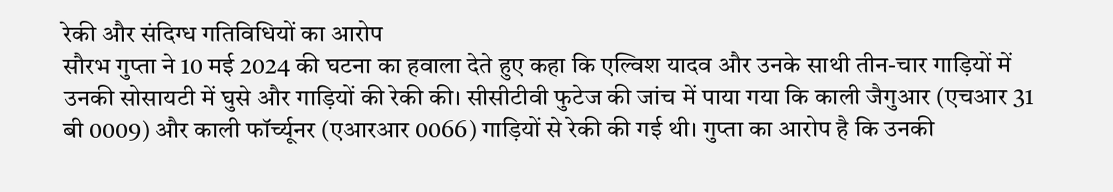रेकी और संदिग्ध गतिविधियों का आरोप
सौरभ गुप्ता ने 10 मई 2024 की घटना का हवाला देते हुए कहा कि एल्विश यादव और उनके साथी तीन-चार गाड़ियों में उनकी सोसायटी में घुसे और गाड़ियों की रेकी की। सीसीटीवी फुटेज की जांच में पाया गया कि काली जैगुआर (एचआर 31 बी 0009) और काली फॉर्च्यूनर (एआरआर 0066) गाड़ियों से रेकी की गई थी। गुप्ता का आरोप है कि उनकी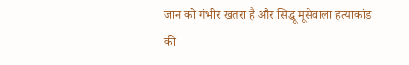जान को गंभीर खतरा है और सिद्धू मूसेवाला हत्याकांड की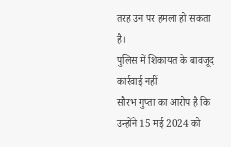तरह उन पर हमला हो सकता है।
पुलिस में शिकायत के बावजूद कार्रवाई नहीं
सौरभ गुप्ता का आरोप है कि उन्होंने 15 मई 2024 को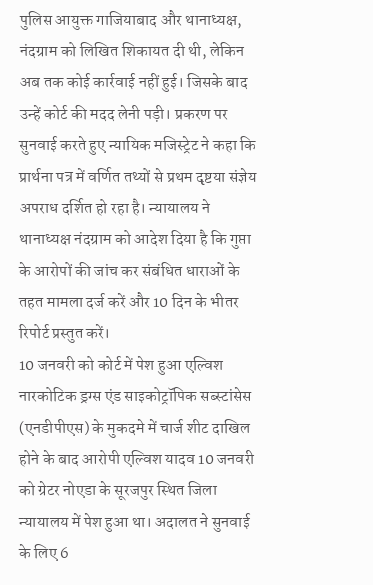पुलिस आयुक्त गाजियाबाद और थानाध्यक्ष, नंदग्राम को लिखित शिकायत दी थी, लेकिन अब तक कोई कार्रवाई नहीं हुई। जिसके बाद उन्हें कोर्ट की मदद लेनी पड़ी। प्रकरण पर सुनवाई करते हुए न्यायिक मजिस्ट्रेट ने कहा कि प्रार्थना पत्र में वर्णित तथ्यों से प्रथम दृष्टया संज्ञेय अपराध दर्शित हो रहा है। न्यायालय ने थानाध्यक्ष नंदग्राम को आदेश दिया है कि गुप्ता के आरोपों की जांच कर संबंधित धाराओं के तहत मामला दर्ज करें और 10 दिन के भीतर रिपोर्ट प्रस्तुत करें।
10 जनवरी को कोर्ट में पेश हुआ एल्विश
नारकोटिक ड्रग्स एंड साइकोट्रॉपिक सब्स्टांसेस (एनडीपीएस) के मुकदमे में चार्ज शीट दाखिल होने के बाद आरोपी एल्विश यादव 10 जनवरी को ग्रेटर नोएडा के सूरजपुर स्थित जिला न्यायालय में पेश हुआ था। अदालत ने सुनवाई के लिए 6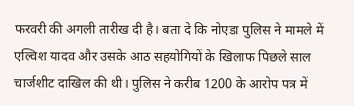फरवरी की अगली तारीख दी है। बता दे कि नोएडा पुलिस ने मामले में एल्विश यादव और उसके आठ सहयोगियों के खिलाफ पिछले साल चार्जशीट दाखिल की थी। पुलिस ने करीब 1200 के आरोप पत्र में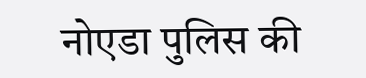नोएडा पुलिस की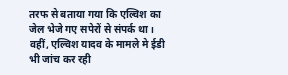तरफ से बताया गया कि एल्विश का जेल भेजे गए सपेरों से संपर्क था। वहीं, एल्विश यादव के मामले मे ईडी भी जांच कर रही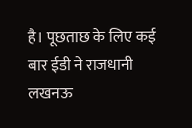है। पूछताछ के लिए कई बार ईडी ने राजधानी लखनऊ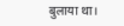बुलाया था।